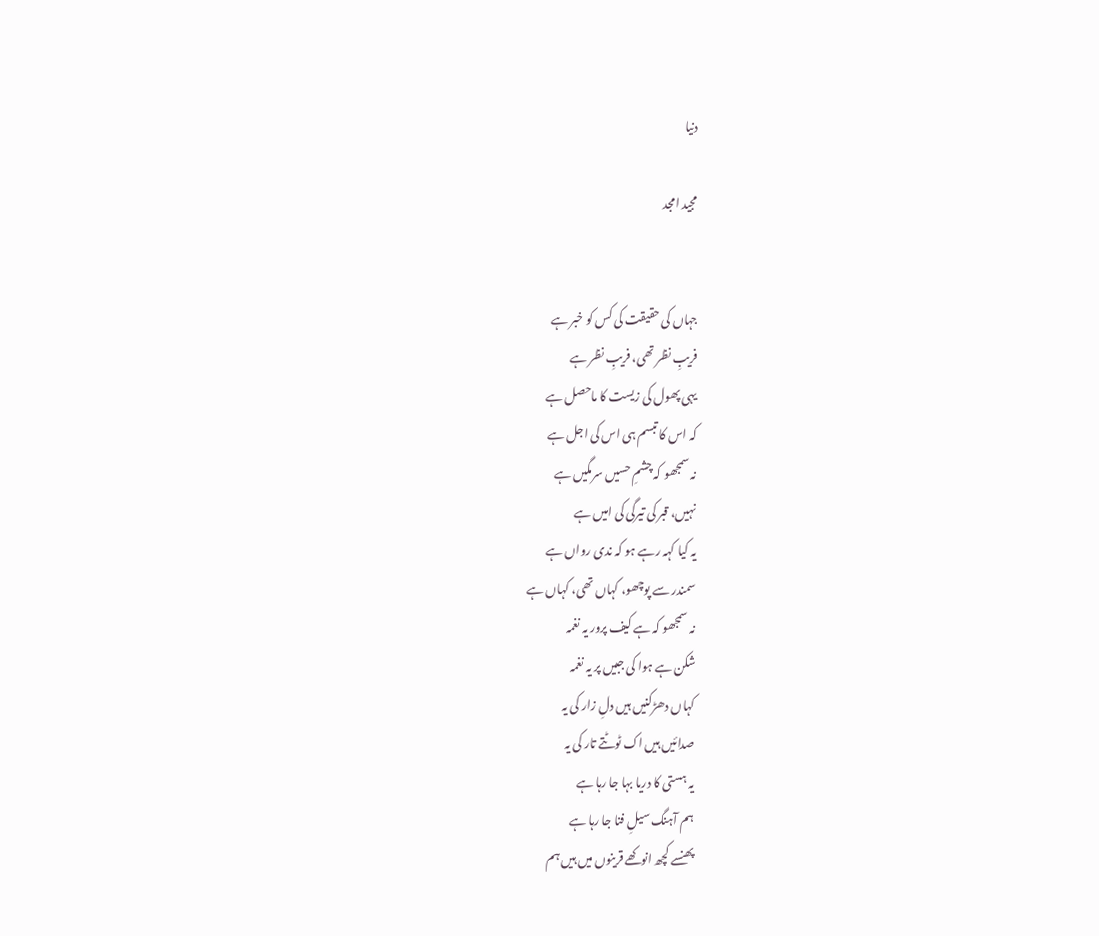دنیا

مجید امجد


جہاں کی حقیقت کی کس کو خبر ہے
فریبِ نظر تھی، فریبِ نظر ہے
یہی پھول کی زیست کا ماحصل ہے
کہ اس کا تبسم ہی اس کی اجل ہے
نہ سمجھو کہ چشمِ حسیں سرمگیں ہے
نہیں، قبر کی تیرگی کی امیں ہے
یہ کیا کہہ رہے ہو کہ ندی رواں ہے
سمندر سے پوچھو، کہاں تھی، کہاں ہے
نہ سمجھو کہ ہے کیف پرور یہ نغمہ
شکن ہے ہوا کی جبیں پر یہ نغمہ
کہاں دھڑکنیں ہیں دلِ زار کی یہ
صدائیں ہیں اک ٹوٹتے تار کی یہ
یہ ہستی کا دریا بہا جا رہا ہے
ہم آہنگ سیلِ فنا جا رہا ہے
پھنسے کچھ انوکھے قرینوں میں ہیں ہم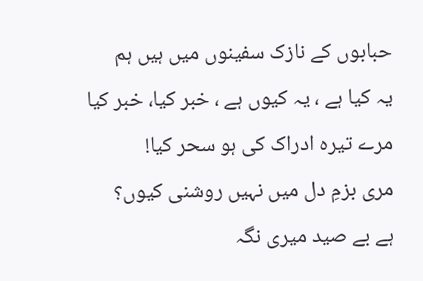حبابوں کے نازک سفینوں میں ہیں ہم
یہ کیا ہے ، یہ کیوں ہے ، خبر کیا، خبر کیا
مرے تیرہ ادراک کی ہو سحر کیا!
مری بزمِ دل میں نہیں روشنی کیوں؟
ہے بے صید میری نگہ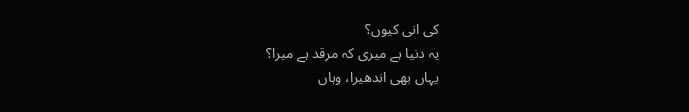کی انی کیوں؟
یہ دنیا ہے میری کہ مرقد ہے میرا؟
یہاں بھی اندھیرا، وہاں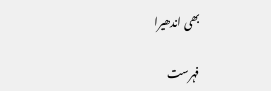بھی اندھیرا

فہرست